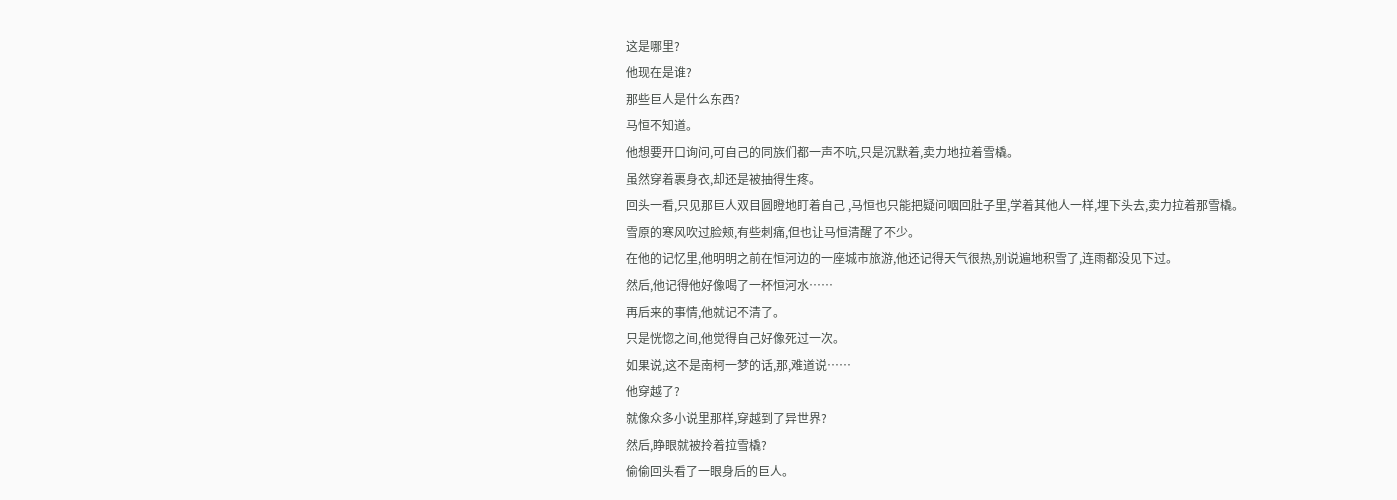这是哪里?
他现在是谁?
那些巨人是什么东西?
马恒不知道。
他想要开口询问,可自己的同族们都一声不吭,只是沉默着,卖力地拉着雪橇。
虽然穿着裹身衣,却还是被抽得生疼。
回头一看,只见那巨人双目圆瞪地盯着自己 ,马恒也只能把疑问咽回肚子里,学着其他人一样,埋下头去,卖力拉着那雪橇。
雪原的寒风吹过脸颊,有些刺痛,但也让马恒清醒了不少。
在他的记忆里,他明明之前在恒河边的一座城市旅游,他还记得天气很热,别说遍地积雪了,连雨都没见下过。
然后,他记得他好像喝了一杯恒河水……
再后来的事情,他就记不清了。
只是恍惚之间,他觉得自己好像死过一次。
如果说,这不是南柯一梦的话,那,难道说……
他穿越了?
就像众多小说里那样,穿越到了异世界?
然后,睁眼就被拎着拉雪橇?
偷偷回头看了一眼身后的巨人。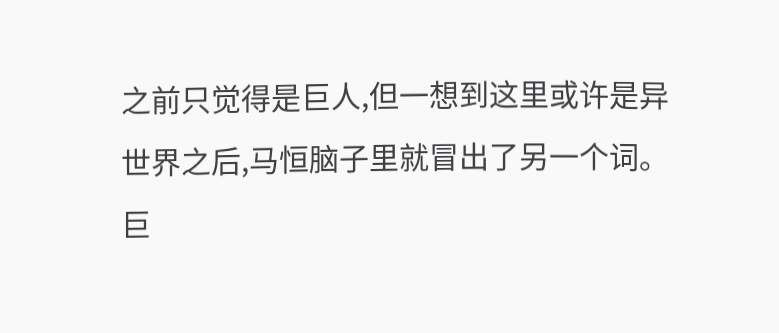之前只觉得是巨人,但一想到这里或许是异世界之后,马恒脑子里就冒出了另一个词。
巨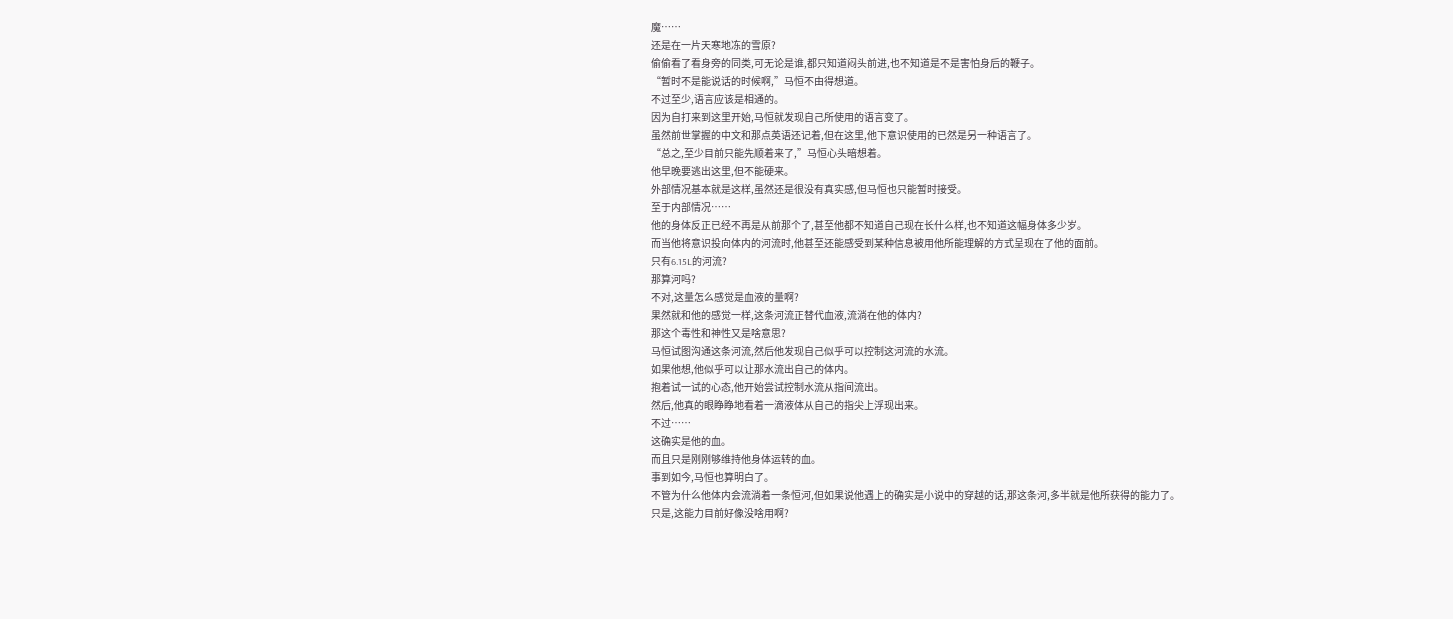魔……
还是在一片天寒地冻的雪原?
偷偷看了看身旁的同类,可无论是谁,都只知道闷头前进,也不知道是不是害怕身后的鞭子。
“暂时不是能说话的时候啊,”马恒不由得想道。
不过至少,语言应该是相通的。
因为自打来到这里开始,马恒就发现自己所使用的语言变了。
虽然前世掌握的中文和那点英语还记着,但在这里,他下意识使用的已然是另一种语言了。
“总之,至少目前只能先顺着来了,”马恒心头暗想着。
他早晚要逃出这里,但不能硬来。
外部情况基本就是这样,虽然还是很没有真实感,但马恒也只能暂时接受。
至于内部情况……
他的身体反正已经不再是从前那个了,甚至他都不知道自己现在长什么样,也不知道这幅身体多少岁。
而当他将意识投向体内的河流时,他甚至还能感受到某种信息被用他所能理解的方式呈现在了他的面前。
只有6.15L的河流?
那算河吗?
不对,这量怎么感觉是血液的量啊?
果然就和他的感觉一样,这条河流正替代血液,流淌在他的体内?
那这个毒性和神性又是啥意思?
马恒试图沟通这条河流,然后他发现自己似乎可以控制这河流的水流。
如果他想,他似乎可以让那水流出自己的体内。
抱着试一试的心态,他开始尝试控制水流从指间流出。
然后,他真的眼睁睁地看着一滴液体从自己的指尖上浮现出来。
不过……
这确实是他的血。
而且只是刚刚够维持他身体运转的血。
事到如今,马恒也算明白了。
不管为什么他体内会流淌着一条恒河,但如果说他遇上的确实是小说中的穿越的话,那这条河,多半就是他所获得的能力了。
只是,这能力目前好像没啥用啊?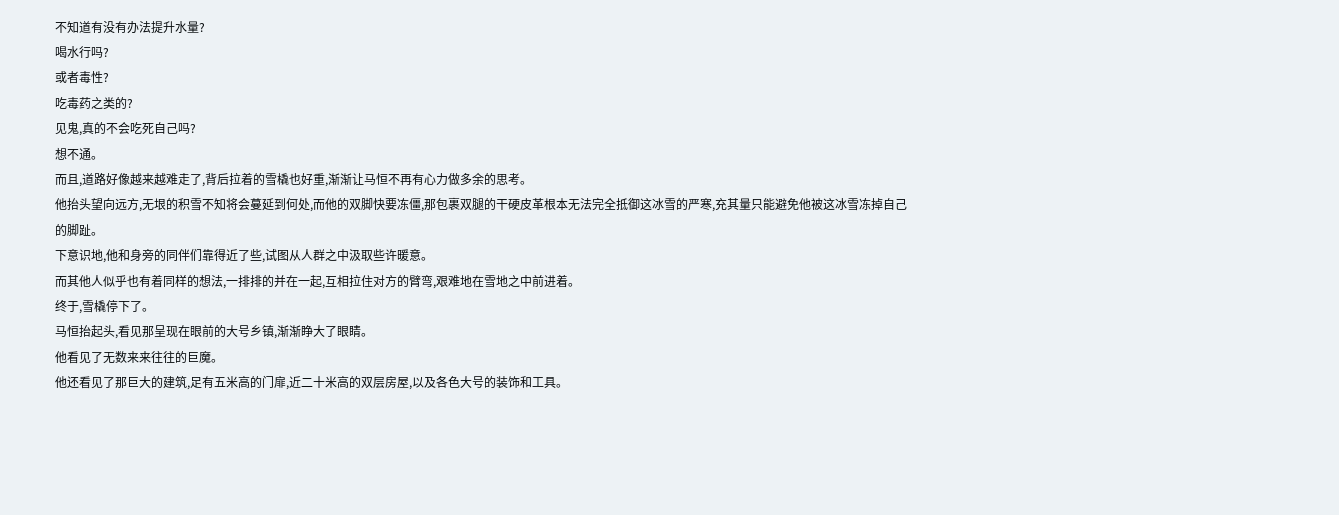不知道有没有办法提升水量?
喝水行吗?
或者毒性?
吃毒药之类的?
见鬼,真的不会吃死自己吗?
想不通。
而且,道路好像越来越难走了,背后拉着的雪橇也好重,渐渐让马恒不再有心力做多余的思考。
他抬头望向远方,无垠的积雪不知将会蔓延到何处,而他的双脚快要冻僵,那包裹双腿的干硬皮革根本无法完全抵御这冰雪的严寒,充其量只能避免他被这冰雪冻掉自己的脚趾。
下意识地,他和身旁的同伴们靠得近了些,试图从人群之中汲取些许暖意。
而其他人似乎也有着同样的想法,一排排的并在一起,互相拉住对方的臂弯,艰难地在雪地之中前进着。
终于,雪橇停下了。
马恒抬起头,看见那呈现在眼前的大号乡镇,渐渐睁大了眼睛。
他看见了无数来来往往的巨魔。
他还看见了那巨大的建筑,足有五米高的门扉,近二十米高的双层房屋,以及各色大号的装饰和工具。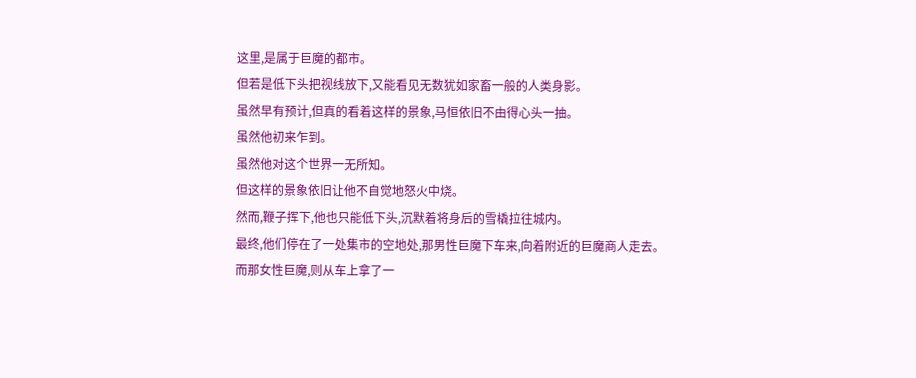这里,是属于巨魔的都市。
但若是低下头把视线放下,又能看见无数犹如家畜一般的人类身影。
虽然早有预计,但真的看着这样的景象,马恒依旧不由得心头一抽。
虽然他初来乍到。
虽然他对这个世界一无所知。
但这样的景象依旧让他不自觉地怒火中烧。
然而,鞭子挥下,他也只能低下头,沉默着将身后的雪橇拉往城内。
最终,他们停在了一处集市的空地处,那男性巨魔下车来,向着附近的巨魔商人走去。
而那女性巨魔,则从车上拿了一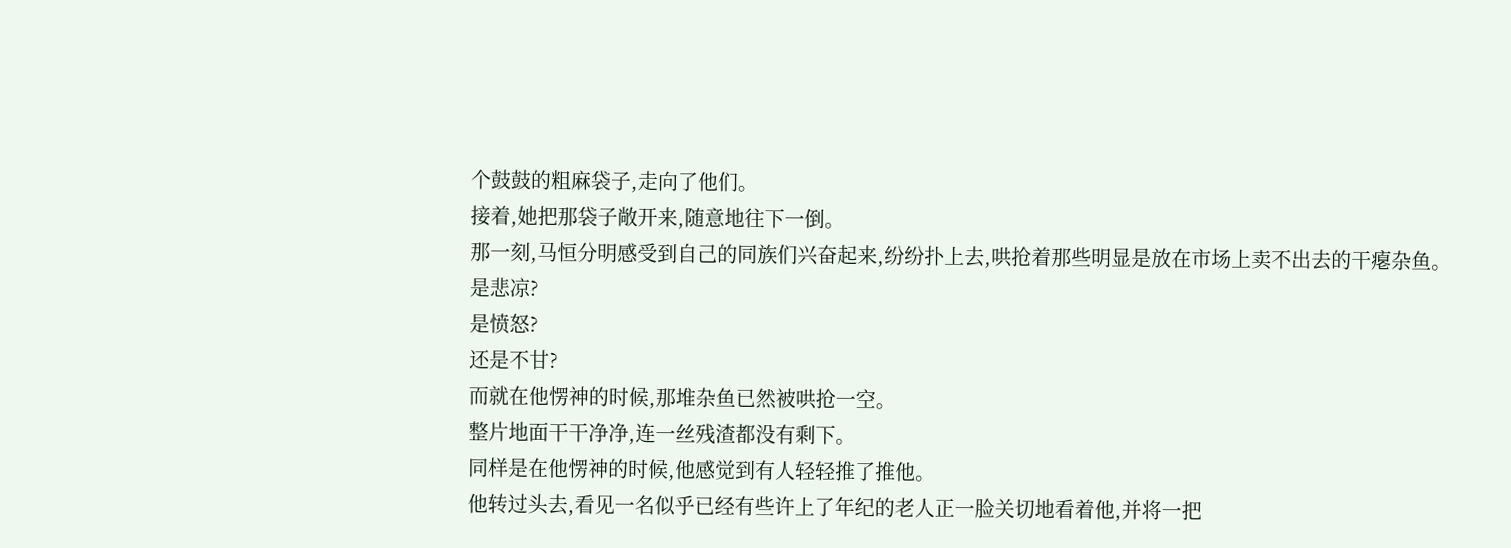个鼓鼓的粗麻袋子,走向了他们。
接着,她把那袋子敞开来,随意地往下一倒。
那一刻,马恒分明感受到自己的同族们兴奋起来,纷纷扑上去,哄抢着那些明显是放在市场上卖不出去的干瘪杂鱼。
是悲凉?
是愤怒?
还是不甘?
而就在他愣神的时候,那堆杂鱼已然被哄抢一空。
整片地面干干净净,连一丝残渣都没有剩下。
同样是在他愣神的时候,他感觉到有人轻轻推了推他。
他转过头去,看见一名似乎已经有些许上了年纪的老人正一脸关切地看着他,并将一把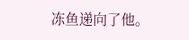冻鱼递向了他。